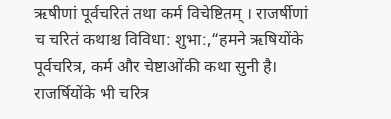ऋषीणां पूर्वचरितं तथा कर्म विचेष्टितम् । राजर्षीणां च चरितं कथाश्च विविधा: शुभा:,“हमने ऋषियोंके पूर्वचरित्र, कर्म और चेष्टाओंकी कथा सुनी है। राजर्षियोंके भी चरित्र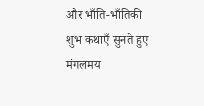और भाँति-भाँतिकी शुभ कथाएँ सुनते हुए मंगलमय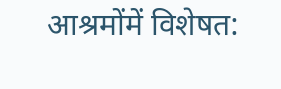आश्रमोंमें विशेषत: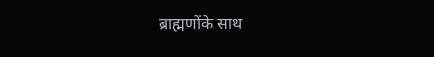ब्राह्मणोंके साथ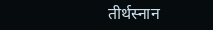तीर्थस्नान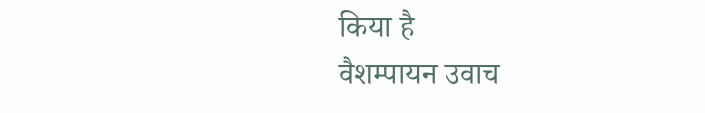किया है
वैशम्पायन उवाच